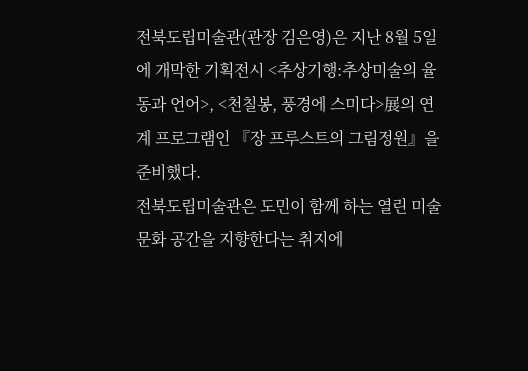전북도립미술관(관장 김은영)은 지난 8월 5일에 개막한 기획전시 <추상기행:추상미술의 율동과 언어>, <천칠봉, 풍경에 스미다>展의 연계 프로그램인 『장 프루스트의 그림정원』을 준비했다.
전북도립미술관은 도민이 함께 하는 열린 미술 문화 공간을 지향한다는 취지에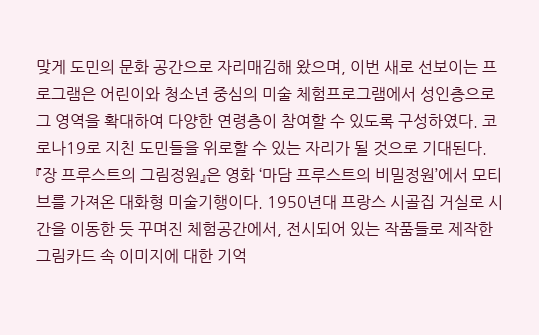맞게 도민의 문화 공간으로 자리매김해 왔으며, 이번 새로 선보이는 프로그램은 어린이와 청소년 중심의 미술 체험프로그램에서 성인층으로 그 영역을 확대하여 다양한 연령층이 참여할 수 있도록 구성하였다. 코로나19로 지친 도민들을 위로할 수 있는 자리가 될 것으로 기대된다.
『장 프루스트의 그림정원』은 영화 ‘마담 프루스트의 비밀정원’에서 모티브를 가져온 대화형 미술기행이다. 1950년대 프랑스 시골집 거실로 시간을 이동한 듯 꾸며진 체험공간에서, 전시되어 있는 작품들로 제작한 그림카드 속 이미지에 대한 기억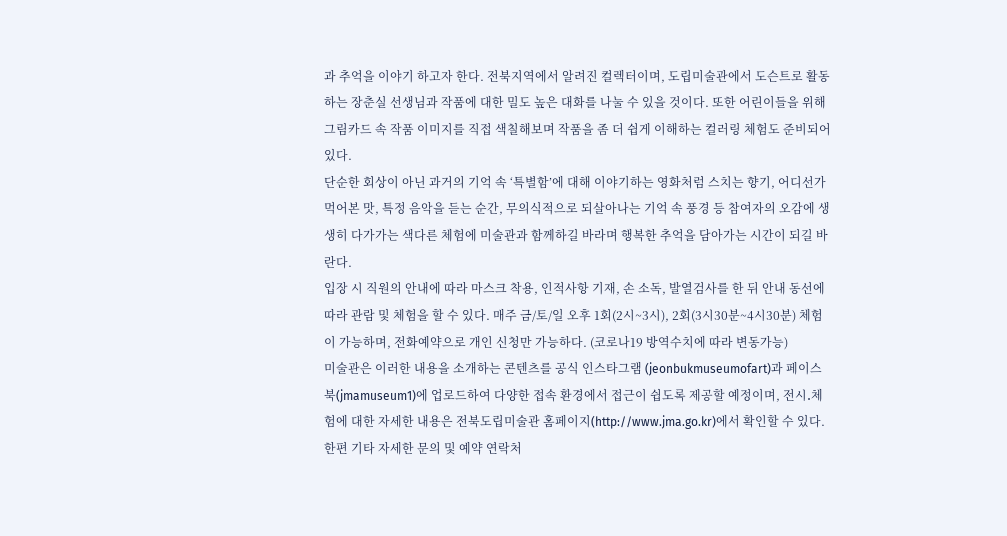과 추억을 이야기 하고자 한다. 전북지역에서 알려진 컬렉터이며, 도립미술관에서 도슨트로 활동하는 장춘실 선생님과 작품에 대한 밀도 높은 대화를 나눌 수 있을 것이다. 또한 어린이들을 위해 그림카드 속 작품 이미지를 직접 색칠해보며 작품을 좀 더 쉽게 이해하는 컬러링 체험도 준비되어 있다.
단순한 회상이 아닌 과거의 기억 속 ‘특별함’에 대해 이야기하는 영화처럼 스치는 향기, 어디선가 먹어본 맛, 특정 음악을 듣는 순간, 무의식적으로 되살아나는 기억 속 풍경 등 참여자의 오감에 생생히 다가가는 색다른 체험에 미술관과 함께하길 바라며 행복한 추억을 담아가는 시간이 되길 바란다.
입장 시 직원의 안내에 따라 마스크 착용, 인적사항 기재, 손 소독, 발열검사를 한 뒤 안내 동선에 따라 관람 및 체험을 할 수 있다. 매주 금/토/일 오후 1회(2시~3시), 2회(3시30분~4시30분) 체험이 가능하며, 전화예약으로 개인 신청만 가능하다. (코로나19 방역수치에 따라 변동가능)
미술관은 이러한 내용을 소개하는 콘텐츠를 공식 인스타그램 (jeonbukmuseumofart)과 페이스북(jmamuseum1)에 업로드하여 다양한 접속 환경에서 접근이 쉽도록 제공할 예정이며, 전시․체험에 대한 자세한 내용은 전북도립미술관 홈페이지(http://www.jma.go.kr)에서 확인할 수 있다.
한편 기타 자세한 문의 및 예약 연락처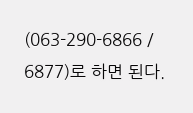(063-290-6866 / 6877)로 하면 된다.